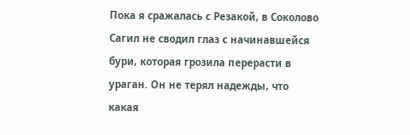Пока я сражалась с Резакой, в Соколово Сагил не сводил глаз с начинавшейся бури, которая грозила перерасти в ураган. Он не терял надежды, что какая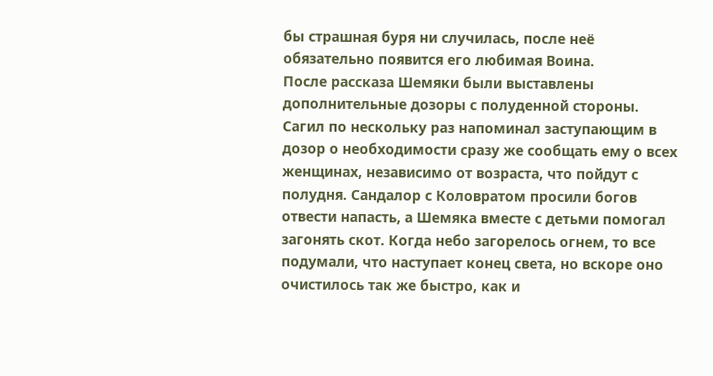бы страшная буря ни случилась, после неё обязательно появится его любимая Воина.
После рассказа Шемяки были выставлены дополнительные дозоры с полуденной стороны. Сагил по нескольку раз напоминал заступающим в дозор о необходимости сразу же сообщать ему о всех женщинах, независимо от возраста, что пойдут с полудня. Сандалор с Коловратом просили богов отвести напасть, а Шемяка вместе с детьми помогал загонять скот. Когда небо загорелось огнем, то все подумали, что наступает конец света, но вскоре оно очистилось так же быстро, как и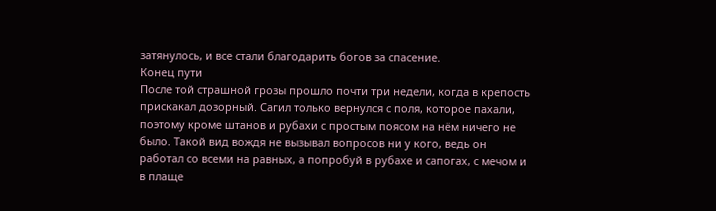затянулось, и все стали благодарить богов за спасение.
Конец пути
После той страшной грозы прошло почти три недели, когда в крепость прискакал дозорный. Сагил только вернулся с поля, которое пахали, поэтому кроме штанов и рубахи с простым поясом на нём ничего не было. Такой вид вождя не вызывал вопросов ни у кого, ведь он работал со всеми на равных, а попробуй в рубахе и сапогах, с мечом и в плаще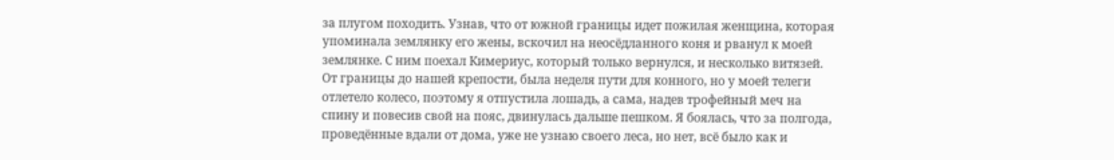за плугом походить. Узнав, что от южной границы идет пожилая женщина, которая упоминала землянку его жены, вскочил на неосёдланного коня и рванул к моей землянке. С ним поехал Кимериус, который только вернулся, и несколько витязей.
От границы до нашей крепости, была неделя пути для конного, но у моей телеги отлетело колесо, поэтому я отпустила лошадь, а сама, надев трофейный меч на спину и повесив свой на пояс, двинулась дальше пешком. Я боялась, что за полгода, проведённые вдали от дома, уже не узнаю своего леса, но нет, всё было как и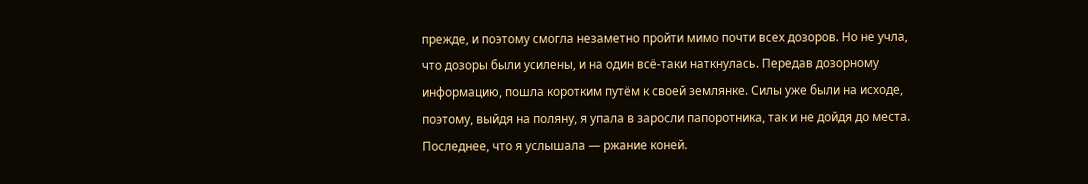прежде, и поэтому смогла незаметно пройти мимо почти всех дозоров. Но не учла, что дозоры были усилены, и на один всё-таки наткнулась. Передав дозорному информацию, пошла коротким путём к своей землянке. Силы уже были на исходе, поэтому, выйдя на поляну, я упала в заросли папоротника, так и не дойдя до места. Последнее, что я услышала — ржание коней.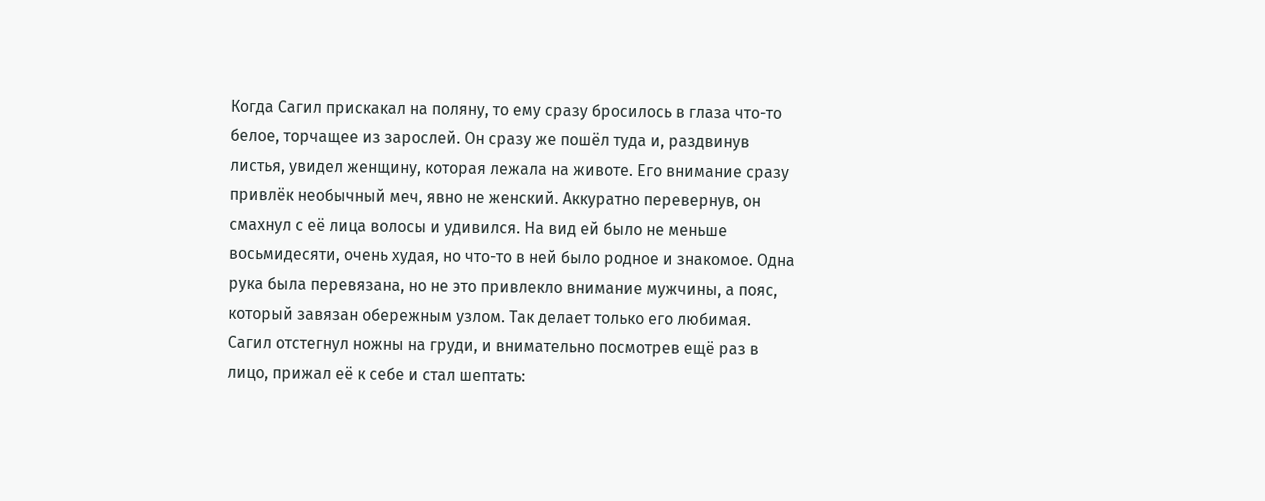Когда Сагил прискакал на поляну, то ему сразу бросилось в глаза что-то белое, торчащее из зарослей. Он сразу же пошёл туда и, раздвинув листья, увидел женщину, которая лежала на животе. Его внимание сразу привлёк необычный меч, явно не женский. Аккуратно перевернув, он смахнул с её лица волосы и удивился. На вид ей было не меньше восьмидесяти, очень худая, но что-то в ней было родное и знакомое. Одна рука была перевязана, но не это привлекло внимание мужчины, а пояс, который завязан обережным узлом. Так делает только его любимая. Сагил отстегнул ножны на груди, и внимательно посмотрев ещё раз в лицо, прижал её к себе и стал шептать: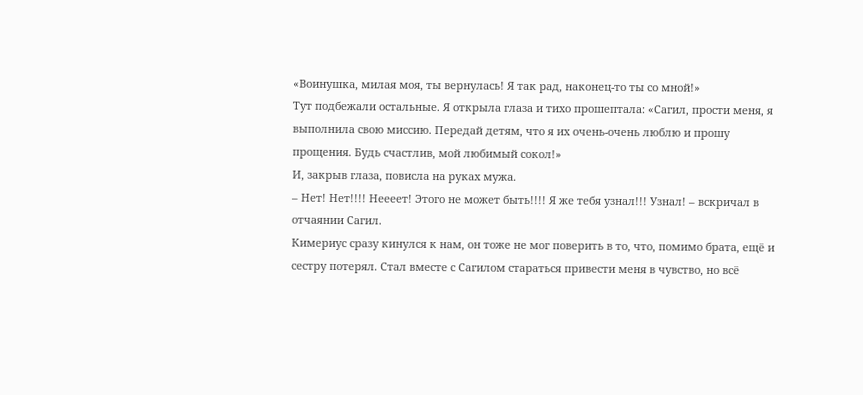«Воинушка, милая моя, ты вернулась! Я так рад, наконец-то ты со мной!»
Тут подбежали остальные. Я открыла глаза и тихо прошептала: «Сагил, прости меня, я выполнила свою миссию. Передай детям, что я их очень-очень люблю и прошу прощения. Будь счастлив, мой любимый сокол!»
И, закрыв глаза, повисла на руках мужа.
– Нет! Нет!!!! Неееет! Этого не может быть!!!! Я же тебя узнал!!! Узнал! – вскричал в отчаянии Сагил.
Кимериус сразу кинулся к нам, он тоже не мог поверить в то, что, помимо брата, ещё и сестру потерял. Стал вместе с Сагилом стараться привести меня в чувство, но всё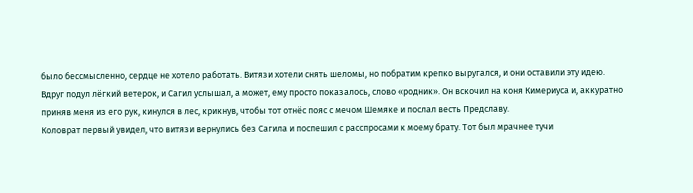было бессмысленно, сердце не хотело работать. Витязи хотели снять шеломы, но побратим крепко выругался, и они оставили эту идею.
Вдруг подул лёгкий ветерок, и Сагил услышал, а может, ему просто показалось, слово «родник». Он вскочил на коня Кимериуса и, аккуратно приняв меня из его рук, кинулся в лес, крикнув, чтобы тот отнёс пояс с мечом Шемяке и послал весть Предславу.
Коловрат первый увидел, что витязи вернулись без Сагила и поспешил с расспросами к моему брату. Тот был мрачнее тучи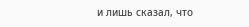и лишь сказал, что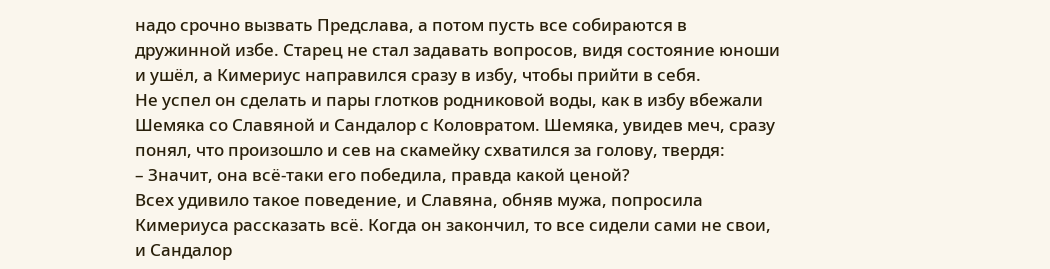надо срочно вызвать Предслава, а потом пусть все собираются в дружинной избе. Старец не стал задавать вопросов, видя состояние юноши и ушёл, а Кимериус направился сразу в избу, чтобы прийти в себя.
Не успел он сделать и пары глотков родниковой воды, как в избу вбежали Шемяка со Славяной и Сандалор с Коловратом. Шемяка, увидев меч, сразу понял, что произошло и сев на скамейку схватился за голову, твердя:
– Значит, она всё-таки его победила, правда какой ценой?
Всех удивило такое поведение, и Славяна, обняв мужа, попросила Кимериуса рассказать всё. Когда он закончил, то все сидели сами не свои, и Сандалор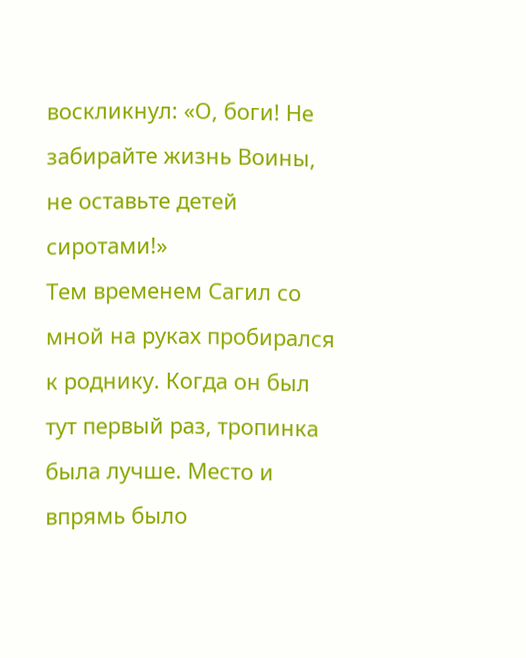воскликнул: «О, боги! Не забирайте жизнь Воины, не оставьте детей сиротами!»
Тем временем Сагил со мной на руках пробирался к роднику. Когда он был тут первый раз, тропинка была лучше. Место и впрямь было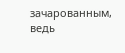зачарованным, ведь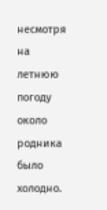несмотря на летнюю погоду около родника было холодно.